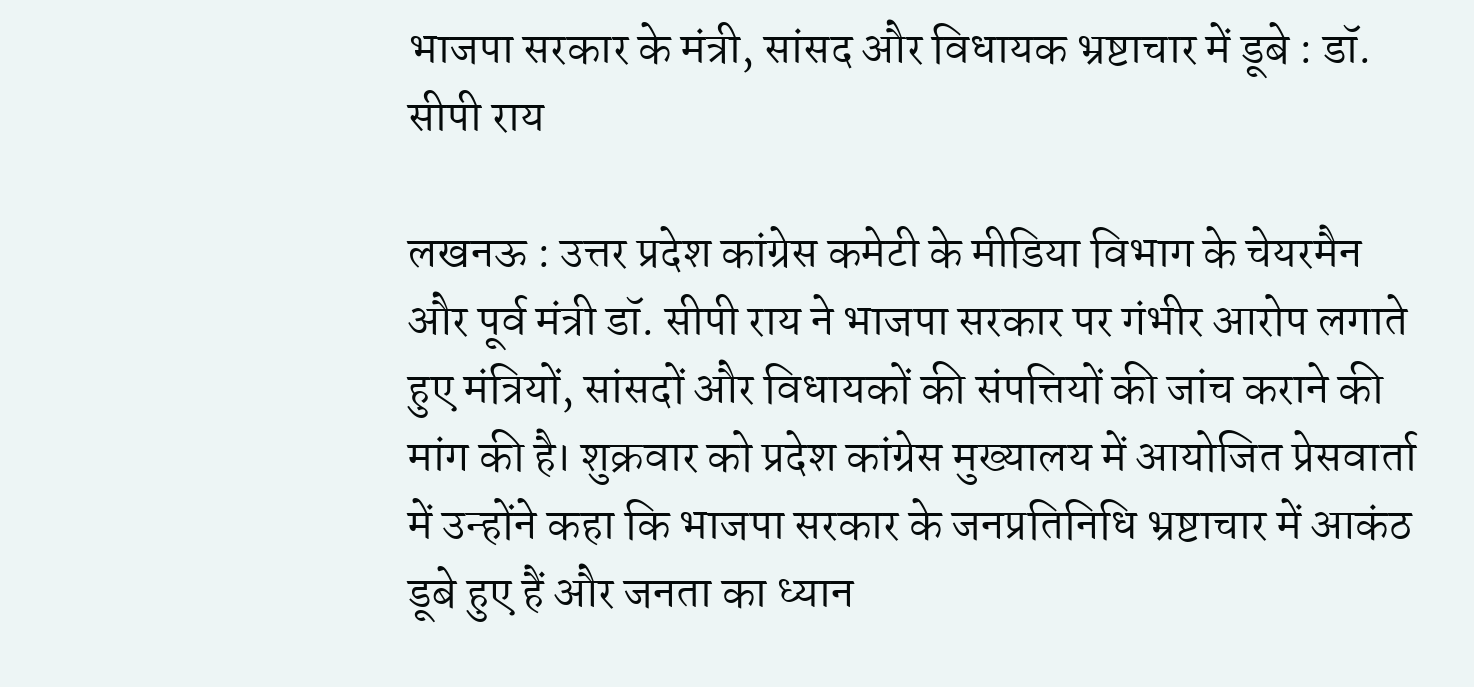भाजपा सरकार के मंत्री, सांसद और विधायक भ्रष्टाचार में डूबे : डॉ. सीपी राय

लखनऊ : उत्तर प्रदेश कांग्रेस कमेटी के मीडिया विभाग के चेयरमैन और पूर्व मंत्री डॉ. सीपी राय ने भाजपा सरकार पर गंभीर आरोप लगाते हुए मंत्रियों, सांसदों और विधायकों की संपत्तियों की जांच कराने की मांग की है। शुक्रवार को प्रदेश कांग्रेस मुख्यालय में आयोजित प्रेसवार्ता में उन्होंने कहा कि भाजपा सरकार के जनप्रतिनिधि भ्रष्टाचार में आकंठ डूबे हुए हैं और जनता का ध्यान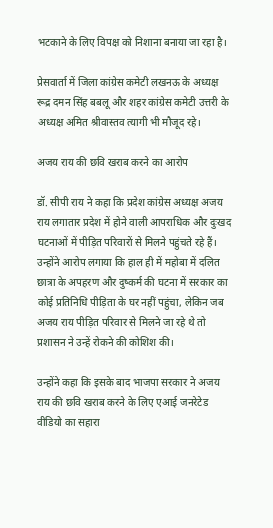भटकाने के लिए विपक्ष को निशाना बनाया जा रहा है।

प्रेसवार्ता में जिला कांग्रेस कमेटी लखनऊ के अध्यक्ष रूद्र दमन सिंह बबलू और शहर कांग्रेस कमेटी उत्तरी के अध्यक्ष अमित श्रीवास्तव त्यागी भी मौजूद रहे।

अजय राय की छवि खराब करने का आरोप

डॉ. सीपी राय ने कहा कि प्रदेश कांग्रेस अध्यक्ष अजय राय लगातार प्रदेश में होने वाली आपराधिक और दुःखद घटनाओं में पीड़ित परिवारों से मिलने पहुंचते रहे हैं। उन्होंने आरोप लगाया कि हाल ही में महोबा में दलित छात्रा के अपहरण और दुष्कर्म की घटना में सरकार का कोई प्रतिनिधि पीड़िता के घर नहीं पहुंचा, लेकिन जब अजय राय पीड़ित परिवार से मिलने जा रहे थे तो प्रशासन ने उन्हें रोकने की कोशिश की।

उन्होंने कहा कि इसके बाद भाजपा सरकार ने अजय राय की छवि खराब करने के लिए एआई जनरेटेड वीडियो का सहारा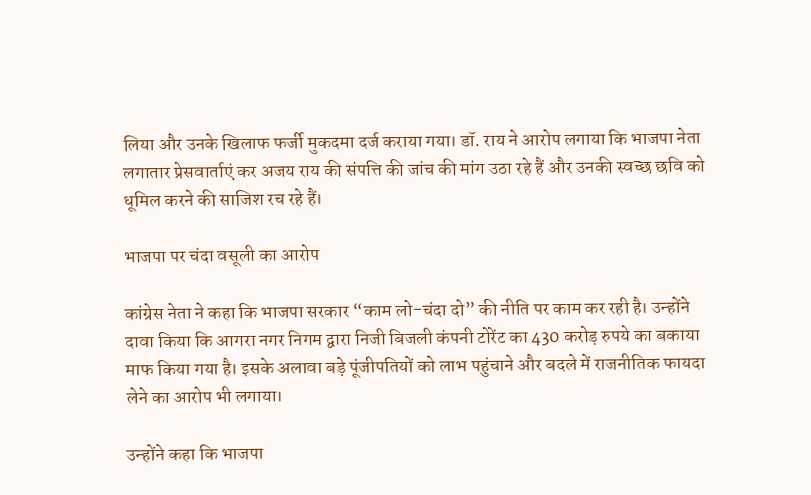लिया और उनके खिलाफ फर्जी मुकदमा दर्ज कराया गया। डॉ. राय ने आरोप लगाया कि भाजपा नेता लगातार प्रेसवार्ताएं कर अजय राय की संपत्ति की जांच की मांग उठा रहे हैं और उनकी स्वच्छ छवि को धूमिल करने की साजिश रच रहे हैं।

भाजपा पर चंदा वसूली का आरोप

कांग्रेस नेता ने कहा कि भाजपा सरकार “काम लो-चंदा दो” की नीति पर काम कर रही है। उन्होंने दावा किया कि आगरा नगर निगम द्वारा निजी बिजली कंपनी टोरेंट का 430 करोड़ रुपये का बकाया माफ किया गया है। इसके अलावा बड़े पूंजीपतियों को लाभ पहुंचाने और बदले में राजनीतिक फायदा लेने का आरोप भी लगाया।

उन्होंने कहा कि भाजपा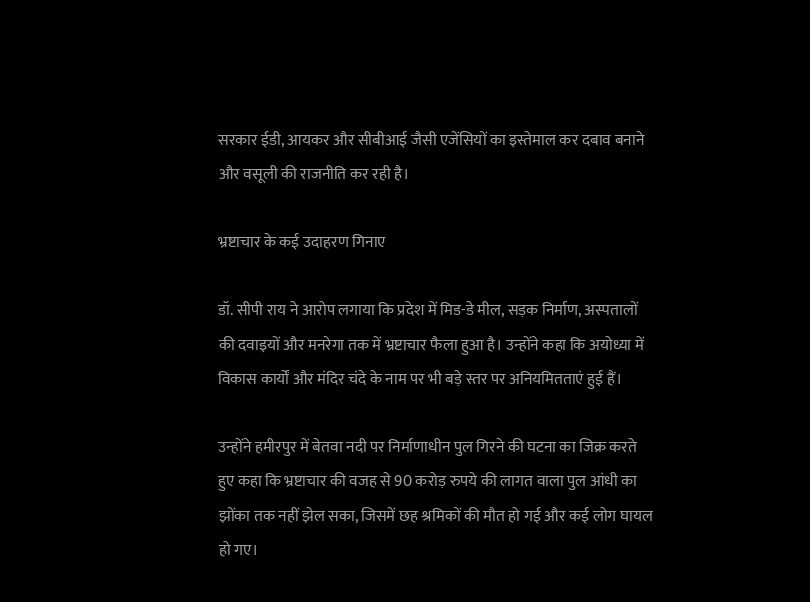सरकार ईडी, आयकर और सीबीआई जैसी एजेंसियों का इस्तेमाल कर दबाव बनाने और वसूली की राजनीति कर रही है।

भ्रष्टाचार के कई उदाहरण गिनाए

डॉ. सीपी राय ने आरोप लगाया कि प्रदेश में मिड-डे मील, सड़क निर्माण, अस्पतालों की दवाइयों और मनरेगा तक में भ्रष्टाचार फैला हुआ है। उन्होंने कहा कि अयोध्या में विकास कार्यों और मंदिर चंदे के नाम पर भी बड़े स्तर पर अनियमितताएं हुई हैं।

उन्होंने हमीरपुर में बेतवा नदी पर निर्माणाधीन पुल गिरने की घटना का जिक्र करते हुए कहा कि भ्रष्टाचार की वजह से 90 करोड़ रुपये की लागत वाला पुल आंधी का झोंका तक नहीं झेल सका, जिसमें छह श्रमिकों की मौत हो गई और कई लोग घायल हो गए।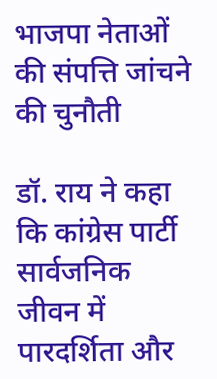भाजपा नेताओं की संपत्ति जांचने की चुनौती

डॉ. राय ने कहा कि कांग्रेस पार्टी सार्वजनिक जीवन में पारदर्शिता और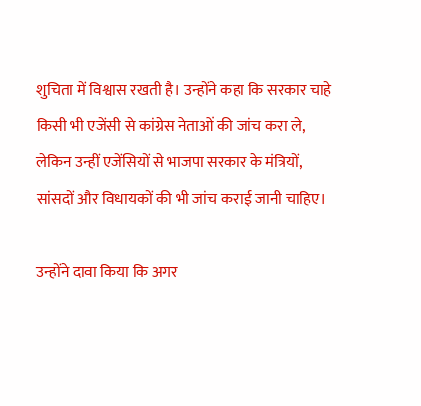शुचिता में विश्वास रखती है। उन्होंने कहा कि सरकार चाहे किसी भी एजेंसी से कांग्रेस नेताओं की जांच करा ले, लेकिन उन्हीं एजेंसियों से भाजपा सरकार के मंत्रियों, सांसदों और विधायकों की भी जांच कराई जानी चाहिए।

उन्होंने दावा किया कि अगर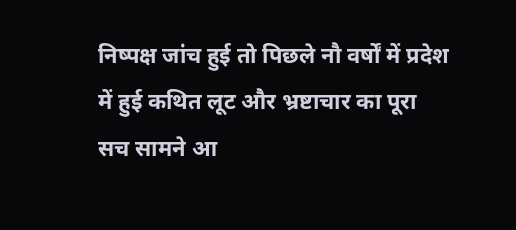निष्पक्ष जांच हुई तो पिछले नौ वर्षों में प्रदेश में हुई कथित लूट और भ्रष्टाचार का पूरा सच सामने आ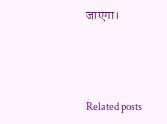जाएगा।



Related posts